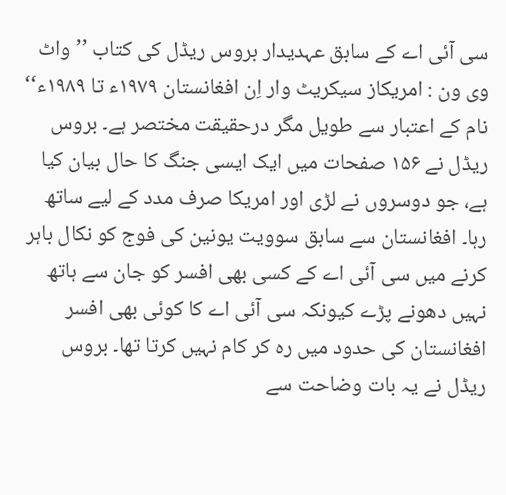سی آئی اے کے سابق عہدیدار بروس ریڈل کی کتاب ’’واٹ وی ون : امریکاز سیکریٹ وار اِن افغانستان ۱۹۷۹ء تا ۱۹۸۹ء‘‘ نام کے اعتبار سے طویل مگر درحقیقت مختصر ہے۔ بروس ریڈل نے ۱۵۶ صفحات میں ایک ایسی جنگ کا حال بیان کیا ہے، جو دوسروں نے لڑی اور امریکا صرف مدد کے لیے ساتھ رہا۔ افغانستان سے سابق سوویت یونین کی فوج کو نکال باہر کرنے میں سی آئی اے کے کسی بھی افسر کو جان سے ہاتھ نہیں دھونے پڑے کیونکہ سی آئی اے کا کوئی بھی افسر افغانستان کی حدود میں رہ کر کام نہیں کرتا تھا۔ بروس ریڈل نے یہ بات وضاحت سے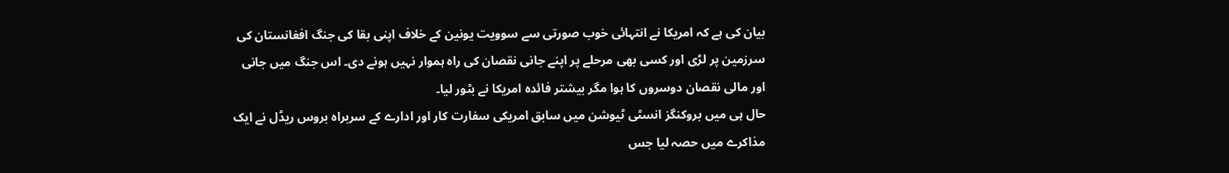بیان کی ہے کہ امریکا نے انتہائی خوب صورتی سے سوویت یونین کے خلاف اپنی بقا کی جنگ افغانستان کی سرزمین پر لڑی اور کسی بھی مرحلے پر اپنے جانی نقصان کی راہ ہموار نہیں ہونے دی۔ اس جنگ میں جانی اور مالی نقصان دوسروں کا ہوا مگر بیشتر فائدہ امریکا نے بٹور لیا۔
حال ہی میں بروکنگز انسٹی ٹیوشن میں سابق امریکی سفارت کار اور ادارے کے سربراہ بروس ریڈل نے ایک مذاکرے میں حصہ لیا جس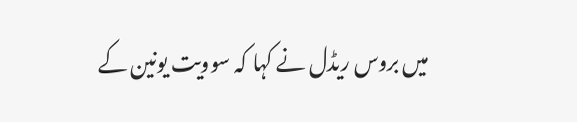میں بروس ریڈل نے کہا کہ سوویت یونین کے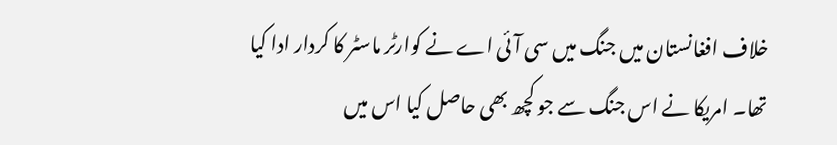خلاف افغانستان میں جنگ میں سی آئی اے نے کوارٹر ماسٹر کا کردار ادا کیا تھا۔ امریکا نے اس جنگ سے جو کچھ بھی حاصل کیا اس میں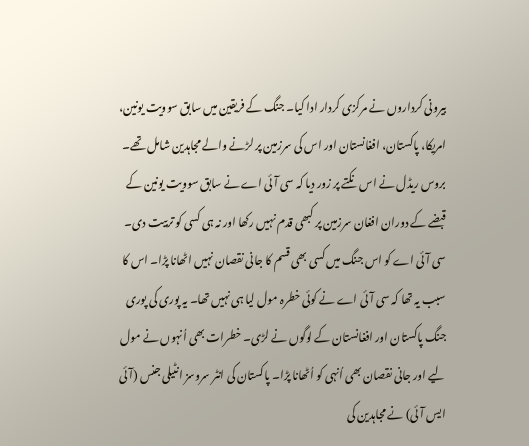بیرونی کرداروں نے مرکزی کردار ادا کیا۔ جنگ کے فریقین میں سابق سوویت یونین، امریکا، پاکستان، افغانستان اور اس کی سرزمین پر لڑنے والے مجاہدین شامل تھے۔
بروس ریڈل نے اس نکتے پر زور دیا کہ سی آئی اے نے سابق سوویت یونین کے قبضے کے دوران افغان سرزمین پر کبھی قدم نہیں رکھا اور نہ ہی کسی کو تربیت دی۔ سی آئی اے کو اس جنگ میں کسی بھی قسم کا جانی نقصان نہیں اٹھانا پڑا۔ اس کا سبب یہ تھا کہ سی آئی اے نے کوئی خطرہ مول لیا ہی نہیں تھا۔ یہ پوری کی پوری جنگ پاکستان اور افغانستان کے لوگوں نے لڑی۔ خطرات بھی اُنہوں نے مول لیے اور جانی نقصان بھی اُنہی کو اُٹھانا پڑا۔ پاکستان کی انٹر سروسز انٹیلی جنس (آئی ایس آئی) نے مجاہدین کی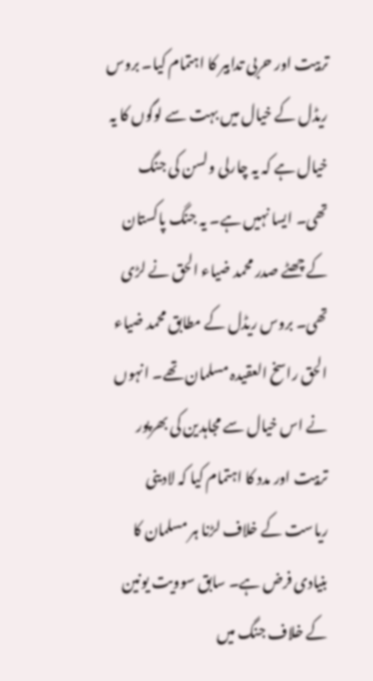تربیت اور حربی تدابیر کا اہتمام کیا۔ بروس ریڈل کے خیال میں بہت سے لوگوں کا یہ خیال ہے کہ یہ چارلی ولسن کی جنگ تھی۔ ایسا نہیں ہے۔ یہ جنگ پاکستان کے چھٹے صدر محمد ضیاء الحق نے لڑی تھی۔ بروس ریڈل کے مطابق محمد ضیاء الحق راسخ العقیدہ مسلمان تھے۔ انہوں نے اس خیال سے مجاہدین کی بھرپور تربیت اور مدد کا اہتمام کیا کہ لادینی ریاست کے خلاف لڑنا ہر مسلمان کا بنیادی فرض ہے۔ سابق سوویت یونین کے خلاف جنگ میں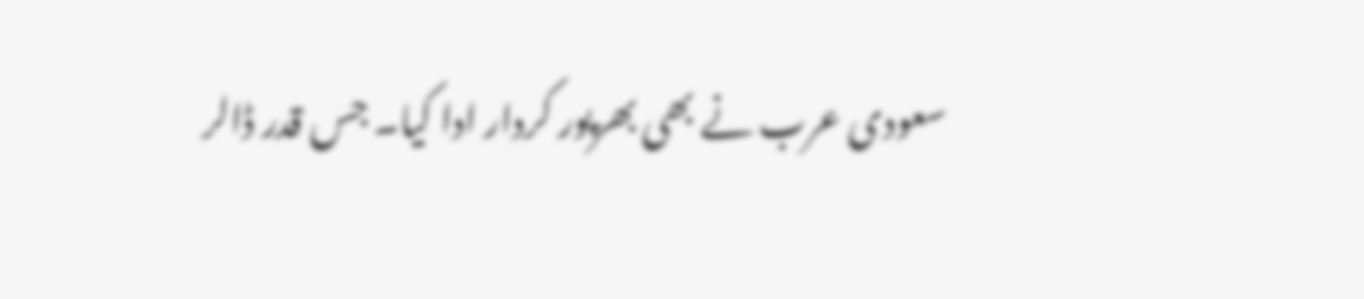سعودی عرب نے بھی بھرپور کردار ادا کیا۔ جس قدر ڈالر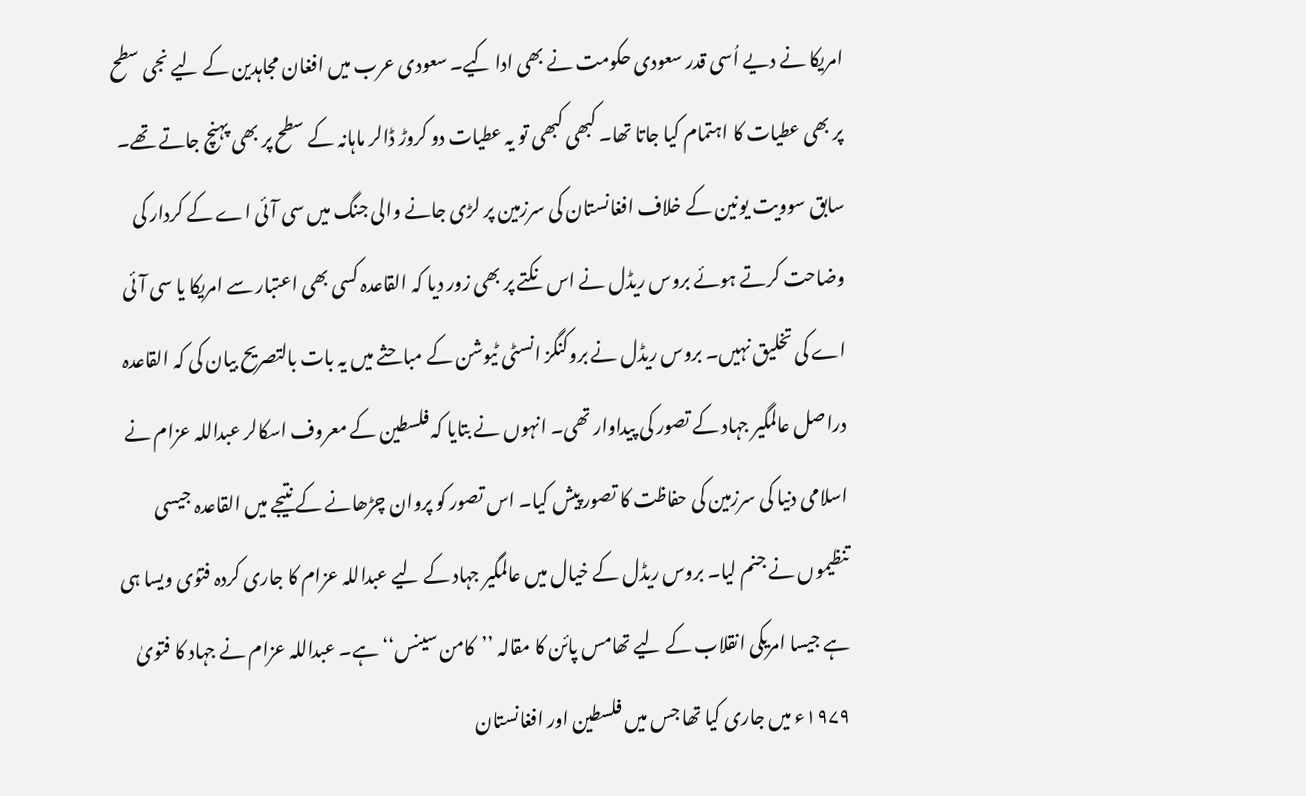امریکا نے دیے اُسی قدر سعودی حکومت نے بھی ادا کیے۔ سعودی عرب میں افغان مجاہدین کے لیے نجی سطح پر بھی عطیات کا اہتمام کیا جاتا تھا۔ کبھی کبھی تو یہ عطیات دو کروڑ ڈالر ماہانہ کے سطح پر بھی پہنچ جاتے تھے۔
سابق سوویت یونین کے خلاف افغانستان کی سرزمین پر لڑی جانے والی جنگ میں سی آئی اے کے کردار کی وضاحت کرتے ہوئے بروس ریڈل نے اس نکتے پر بھی زور دیا کہ القاعدہ کسی بھی اعتبار سے امریکا یا سی آئی اے کی تخلیق نہیں۔ بروس ریڈل نے بروکنگز انسٹی ٹیوشن کے مباحثے میں یہ بات بالتصریح بیان کی کہ القاعدہ دراصل عالمگیر جہاد کے تصور کی پیداوار تھی۔ انہوں نے بتایا کہ فلسطین کے معروف اسکالر عبداللہ عزام نے اسلامی دنیا کی سرزمین کی حفاظت کا تصور پیش کیا۔ اس تصور کو پروان چڑھانے کے نتیجے میں القاعدہ جیسی تنظیموں نے جنم لیا۔ بروس ریڈل کے خیال میں عالمگیر جہاد کے لیے عبداللہ عزام کا جاری کردہ فتوٰی ویسا ہی ہے جیسا امریکی انقلاب کے لیے تھامس پائن کا مقالہ ’’کامن سینس‘‘ ہے۔ عبداللہ عزام نے جہاد کا فتویٰ ۱۹۷۹ء میں جاری کیا تھا جس میں فلسطین اور افغانستان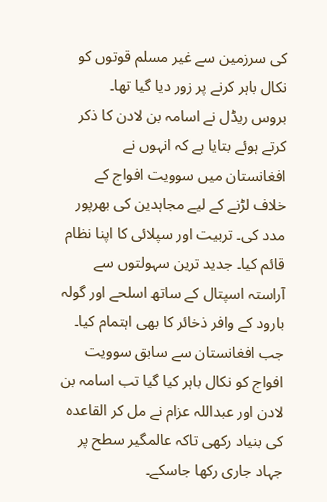کی سرزمین سے غیر مسلم قوتوں کو نکال باہر کرنے پر زور دیا گیا تھا۔
بروس ریڈل نے اسامہ بن لادن کا ذکر کرتے ہوئے بتایا ہے کہ انہوں نے افغانستان میں سوویت افواج کے خلاف لڑنے کے لیے مجاہدین کی بھرپور مدد کی۔ تربیت اور سپلائی کا اپنا نظام قائم کیا۔ جدید ترین سہولتوں سے آراستہ اسپتال کے ساتھ اسلحے اور گولہ بارود کے وافر ذخائر کا بھی اہتمام کیا۔
جب افغانستان سے سابق سوویت افواج کو نکال باہر کیا گیا تب اسامہ بن لادن اور عبداللہ عزام نے مل کر القاعدہ کی بنیاد رکھی تاکہ عالمگیر سطح پر جہاد جاری رکھا جاسکے۔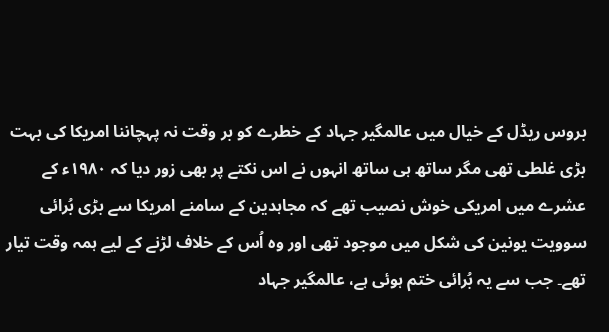بروس ریڈل کے خیال میں عالمگیر جہاد کے خطرے کو بر وقت نہ پہچاننا امریکا کی بہت بڑی غلطی تھی مگر ساتھ ہی ساتھ انہوں نے اس نکتے پر بھی زور دیا کہ ۱۹۸۰ء کے عشرے میں امریکی خوش نصیب تھے کہ مجاہدین کے سامنے امریکا سے بڑی بُرائی سوویت یونین کی شکل میں موجود تھی اور وہ اُس کے خلاف لڑنے کے لیے ہمہ وقت تیار تھے۔ جب سے یہ بُرائی ختم ہوئی ہے، عالمگیر جہاد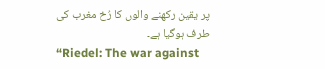پر یقین رکھنے والوں کا رُخ مغرب کی طرف ہوگیا ہے۔
“Riedel: The war against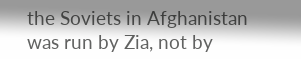the Soviets in Afghanistan was run by Zia, not by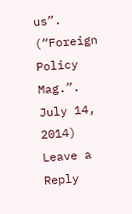us”. (“Foreign Policy Mag.”. July 14, 2014)
Leave a Reply